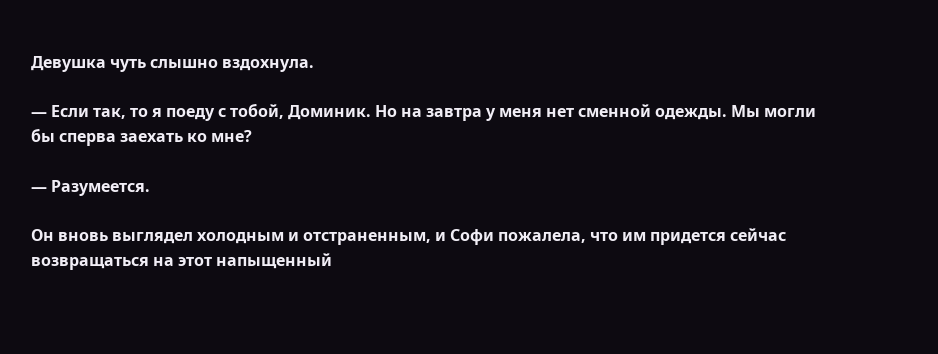Девушка чуть слышно вздохнула.

— Если так, то я поеду с тобой, Доминик. Но на завтра у меня нет сменной одежды. Мы могли бы сперва заехать ко мне?

— Разумеется.

Он вновь выглядел холодным и отстраненным, и Софи пожалела, что им придется сейчас возвращаться на этот напыщенный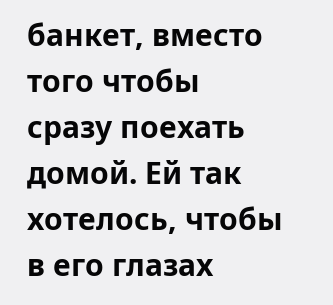банкет, вместо того чтобы сразу поехать домой. Ей так хотелось, чтобы в его глазах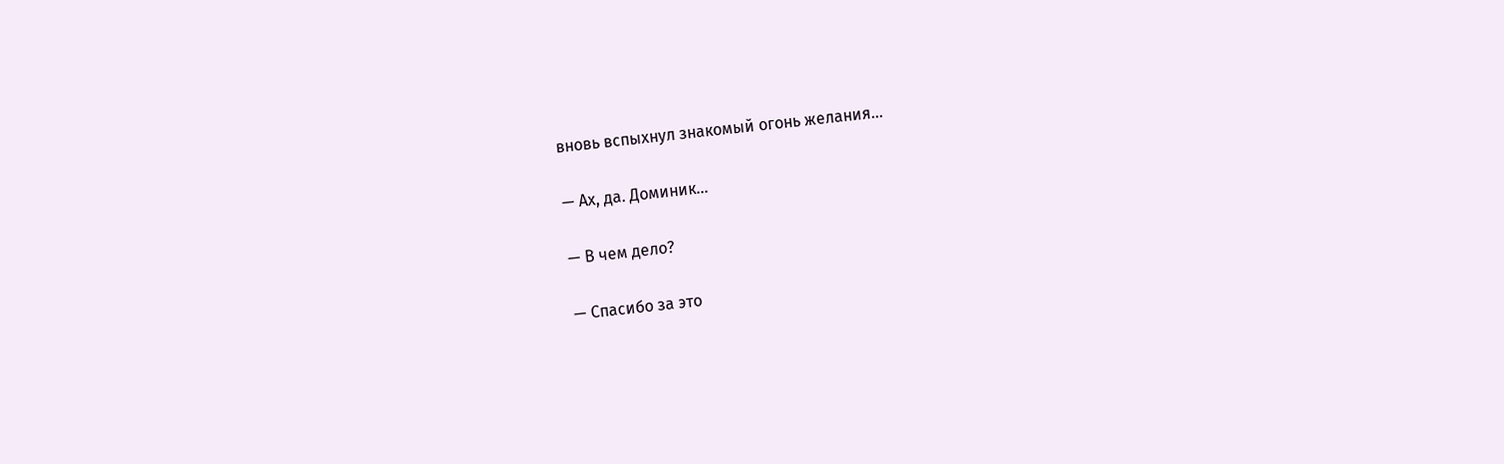вновь вспыхнул знакомый огонь желания…

— Ах, да. Доминик…

— В чем дело?

— Спасибо за это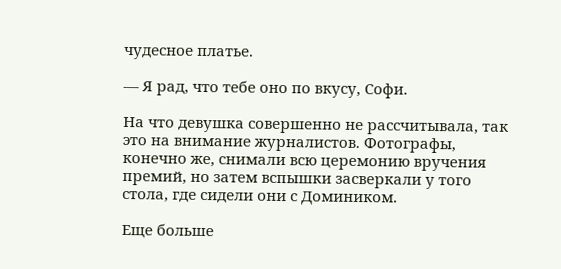чудесное платье.

— Я рад, что тебе оно по вкусу, Софи.

На что девушка совершенно не рассчитывала, так это на внимание журналистов. Фотографы, конечно же, снимали всю церемонию вручения премий, но затем вспышки засверкали у того стола, где сидели они с Домиником.

Еще больше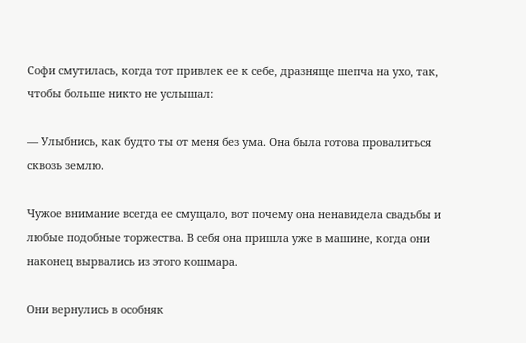Софи смутилась, когда тот привлек ее к себе, дразняще шепча на ухо, так, чтобы больше никто не услышал:

— Улыбнись, как будто ты от меня без ума. Она была готова провалиться сквозь землю.

Чужое внимание всегда ее смущало, вот почему она ненавидела свадьбы и любые подобные торжества. В себя она пришла уже в машине, когда они наконец вырвались из этого кошмара.

Они вернулись в особняк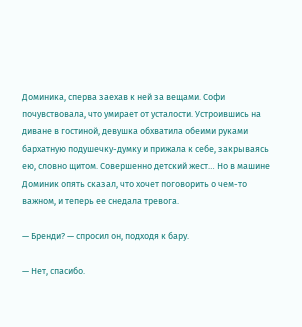Доминика, сперва заехав к ней за вещами. Софи почувствовала, что умирает от усталости. Устроившись на диване в гостиной, девушка обхватила обеими руками бархатную подушечку-думку и прижала к себе, закрываясь ею, словно щитом. Совершенно детский жест… Но в машине Доминик опять сказал, что хочет поговорить о чем-то важном, и теперь ее снедала тревога.

— Бренди? — спросил он, подходя к бару.

— Нет, спасибо.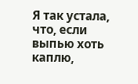Я так устала, что, если выпью хоть каплю,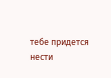тебе придется нести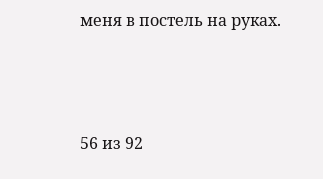меня в постель на руках.



56 из 92